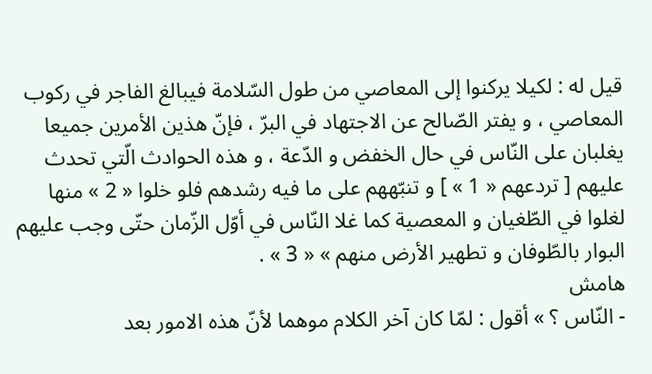قيل له : لكيلا يركنوا إلى المعاصي من طول السّلامة فيبالغ الفاجر في ركوب المعاصي ، و يفتر الصّالح عن الاجتهاد في البرّ ، فإنّ هذين الأمرين جميعا يغلبان على النّاس في حال الخفض و الدّعة ، و هذه الحوادث الّتي تحدث عليهم [ تردعهم « 1 » ] و تنبّههم على ما فيه رشدهم فلو خلوا « 2 » منها لغلوا في الطّغيان و المعصية كما غلا النّاس في أوّل الزّمان حتّى وجب عليهم البوار بالطّوفان و تطهير الأرض منهم » « 3 » .
هامش
- النّاس ؟ » أقول : لمّا كان آخر الكلام موهما لأنّ هذه الامور بعد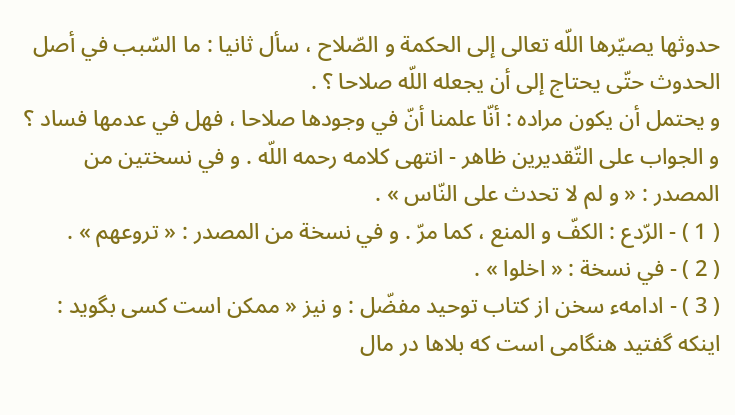حدوثها يصيّرها اللّه تعالى إلى الحكمة و الصّلاح ، سأل ثانيا : ما السّبب في أصل الحدوث حتّى يحتاج إلى أن يجعله اللّه صلاحا ؟ .
و يحتمل أن يكون مراده : أنّا علمنا أنّ في وجودها صلاحا ، فهل في عدمها فساد ؟
و الجواب على التّقديرين ظاهر - انتهى كلامه رحمه اللّه . و في نسختين من المصدر : « و لم لا تحدث على النّاس » .
( 1 ) - الرّدع : الكفّ و المنع ، كما مرّ . و في نسخة من المصدر : « تروعهم » .
( 2 ) - في نسخة : « اخلوا » .
( 3 ) - ادامهء سخن از كتاب توحيد مفضّل : و نيز « ممكن است كسى بگويد : اينكه گفتيد هنگامى است كه بلاها در مال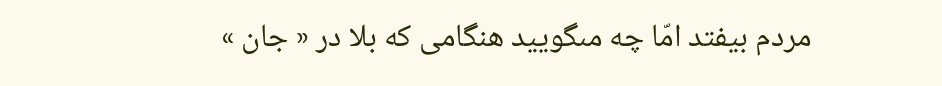مردم بيفتد امّا چه مىگوييد هنگامى كه بلا در « جان »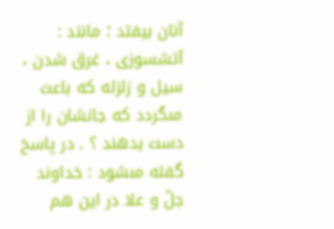آنان بيفتد ؛ مانند : آتشسوزى ، غرق شدن ، سيل و زلزله كه باعث مىگردد كه جانشان را از دست بدهند ؟ . در پاسخ گفته مىشود : خداوند جلّ و علا در اين هم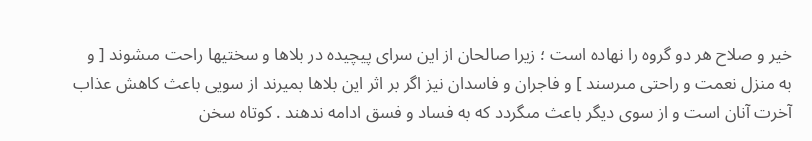خير و صلاح هر دو گروه را نهاده است ؛ زيرا صالحان از اين سراى پيچيده در بلاها و سختيها راحت مىشوند [ و به منزل نعمت و راحتى مىرسند ] و فاجران و فاسدان نيز اگر بر اثر اين بلاها بميرند از سويى باعث كاهش عذاب آخرت آنان است و از سوى ديگر باعث مىگردد كه به فساد و فسق ادامه ندهند . كوتاه سخن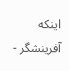اينكه آفرينشگر -